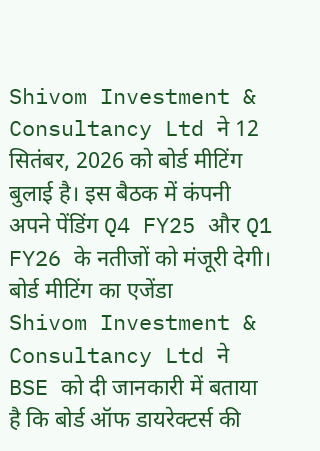Shivom Investment & Consultancy Ltd ने 12 सितंबर, 2026 को बोर्ड मीटिंग बुलाई है। इस बैठक में कंपनी अपने पेंडिंग Q4 FY25 और Q1 FY26 के नतीजों को मंजूरी देगी।
बोर्ड मीटिंग का एजेंडा
Shivom Investment & Consultancy Ltd ने BSE को दी जानकारी में बताया है कि बोर्ड ऑफ डायरेक्टर्स की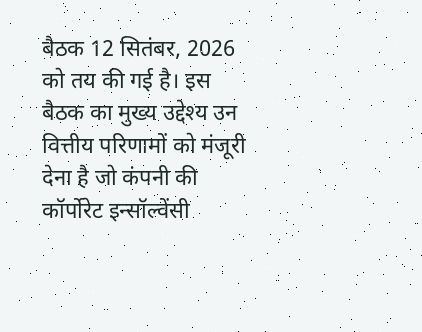बैठक 12 सितंबर, 2026 को तय की गई है। इस बैठक का मुख्य उद्देश्य उन वित्तीय परिणामों को मंजूरी देना है जो कंपनी की कॉर्पोरेट इन्सॉल्वेंसी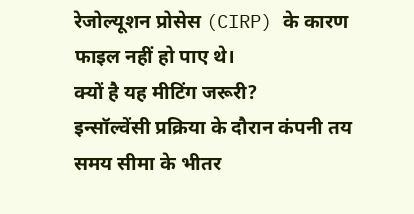रेजोल्यूशन प्रोसेस (CIRP) के कारण फाइल नहीं हो पाए थे।
क्यों है यह मीटिंग जरूरी?
इन्सॉल्वेंसी प्रक्रिया के दौरान कंपनी तय समय सीमा के भीतर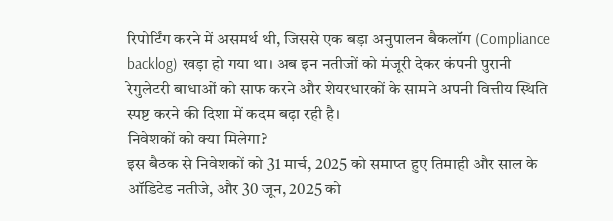रिपोर्टिंग करने में असमर्थ थी, जिससे एक बड़ा अनुपालन बैकलॉग (Compliance backlog) खड़ा हो गया था। अब इन नतीजों को मंजूरी देकर कंपनी पुरानी रेगुलेटरी बाधाओं को साफ करने और शेयरधारकों के सामने अपनी वित्तीय स्थिति स्पष्ट करने की दिशा में कदम बढ़ा रही है।
निवेशकों को क्या मिलेगा?
इस बैठक से निवेशकों को 31 मार्च, 2025 को समाप्त हुए तिमाही और साल के ऑडिटेड नतीजे, और 30 जून, 2025 को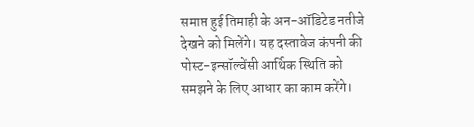समाप्त हुई तिमाही के अन-ऑडिटेड नतीजे देखने को मिलेंगे। यह दस्तावेज कंपनी की पोस्ट-इन्सॉल्वेंसी आर्थिक स्थिति को समझने के लिए आधार का काम करेंगे।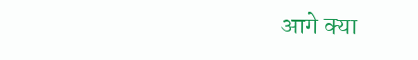आगे क्या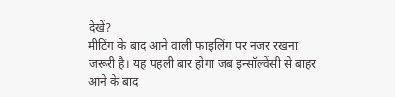देखें?
मीटिंग के बाद आने वाली फाइलिंग पर नजर रखना जरूरी है। यह पहली बार होगा जब इन्सॉल्वेंसी से बाहर आने के बाद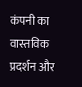कंपनी का वास्तविक प्रदर्शन और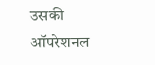उसकी ऑपरेशनल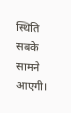स्थिति सबके सामने आएगी।